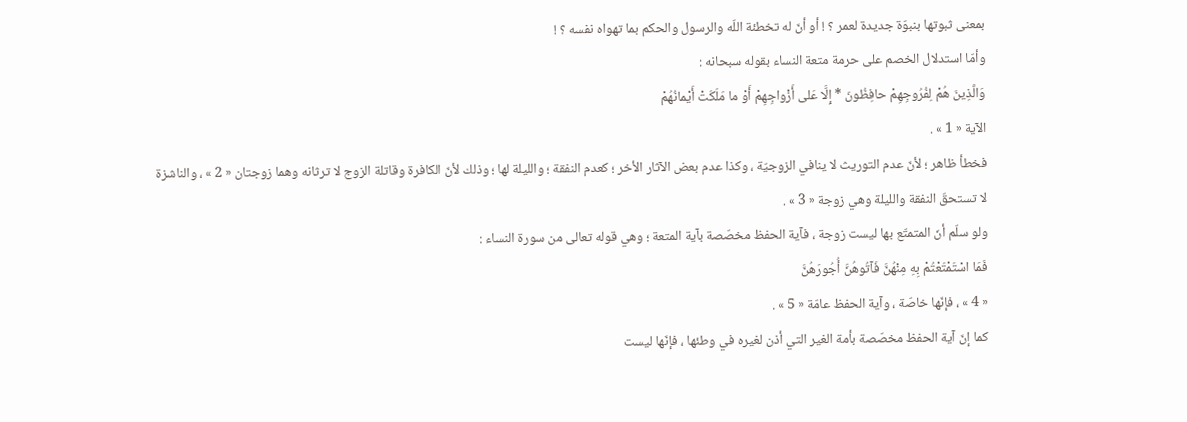بمعنى ثبوتها بنبوّة جديدة لعمر ؟ ! أو أنّ له تخطئة اللّه والرسول والحكم بما تهواه نفسه ؟ !
وأمّا استدلال الخصم على حرمة متعة النساء بقوله سبحانه :
وَالَّذِينَ هُمْ لِفُرُوجِهِمْ حافِظُونَ * إِلَّا عَلى أَزْواجِهِمْ أَوْ ما مَلَكَتْ أَيْمانُهُمْ
الآية « 1 » .
فخطأ ظاهر ؛ لأنّ عدم التوريث لا ينافي الزوجيّة ، وكذا عدم بعض الآثار الأخر ؛ كعدم النفقة ؛ والليلة لها ؛ وذلك لأنّ الكافرة وقاتلة الزوج لا ترثانه وهما زوجتان « 2 » ، والناشزة لا تستحقّ النفقة والليلة وهي زوجة « 3 » .
ولو سلّم أنّ المتمتّع بها ليست زوجة ، فآية الحفظ مخصّصة بآية المتعة ؛ وهي قوله تعالى من سورة النساء :
فَمَا اسْتَمْتَعْتُمْ بِهِ مِنْهُنَّ فَآتُوهُنَّ أُجُورَهُنَّ
« 4 » ، فإنّها خاصّة ، وآية الحفظ عامّة « 5 » .
كما إنّ آية الحفظ مخصّصة بأمة الغير التي أذن لغيره في وطئها ، فإنّها ليست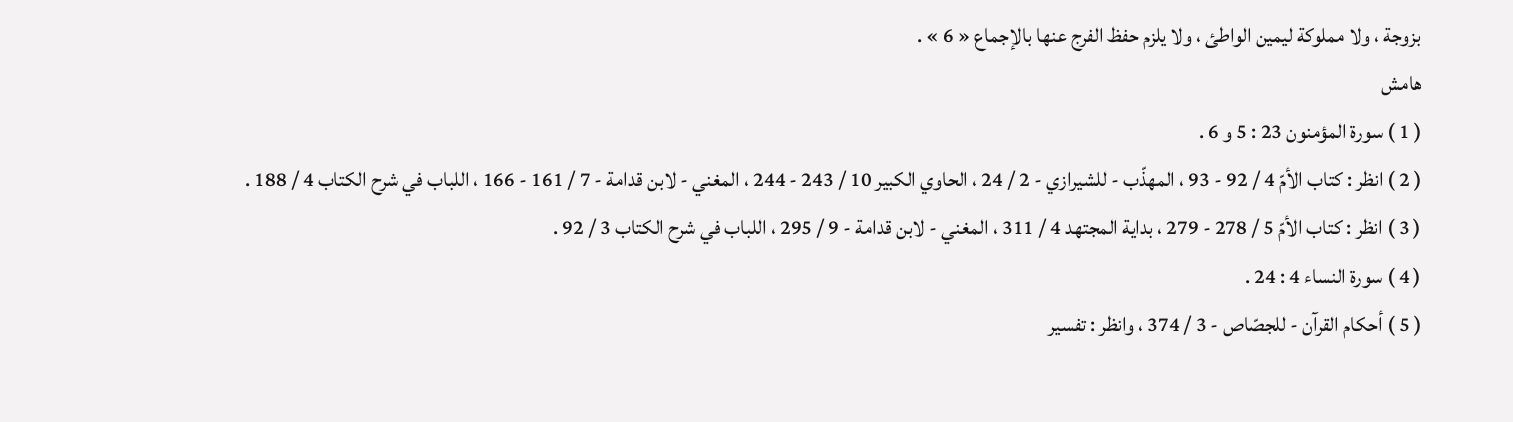بزوجة ، ولا مملوكة ليمين الواطئ ، ولا يلزم حفظ الفرج عنها بالإجماع « 6 » .
هامش
( 1 ) سورة المؤمنون 23 : 5 و 6 .
( 2 ) انظر : كتاب الأمّ 4 / 92 - 93 ، المهذّب - للشيرازي - 2 / 24 ، الحاوي الكبير 10 / 243 - 244 ، المغني - لابن قدامة - 7 / 161 - 166 ، اللباب في شرح الكتاب 4 / 188 .
( 3 ) انظر : كتاب الأمّ 5 / 278 - 279 ، بداية المجتهد 4 / 311 ، المغني - لابن قدامة - 9 / 295 ، اللباب في شرح الكتاب 3 / 92 .
( 4 ) سورة النساء 4 : 24 .
( 5 ) أحكام القرآن - للجصّاص - 3 / 374 ، وانظر : تفسير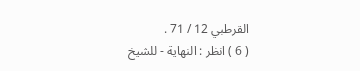القرطبي 12 / 71 .
( 6 ) انظر : النهاية - للشيخ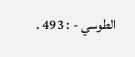الطوسي - : 493 .